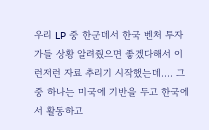우리 LP 중 한군데서 한국 벤처 투자가들 상황 알려줬으면 좋겠다해서 이런저런 자료 추리기 시작했는데.... 그중 하나는 미국에 기반을 두고 한국에서 활동하고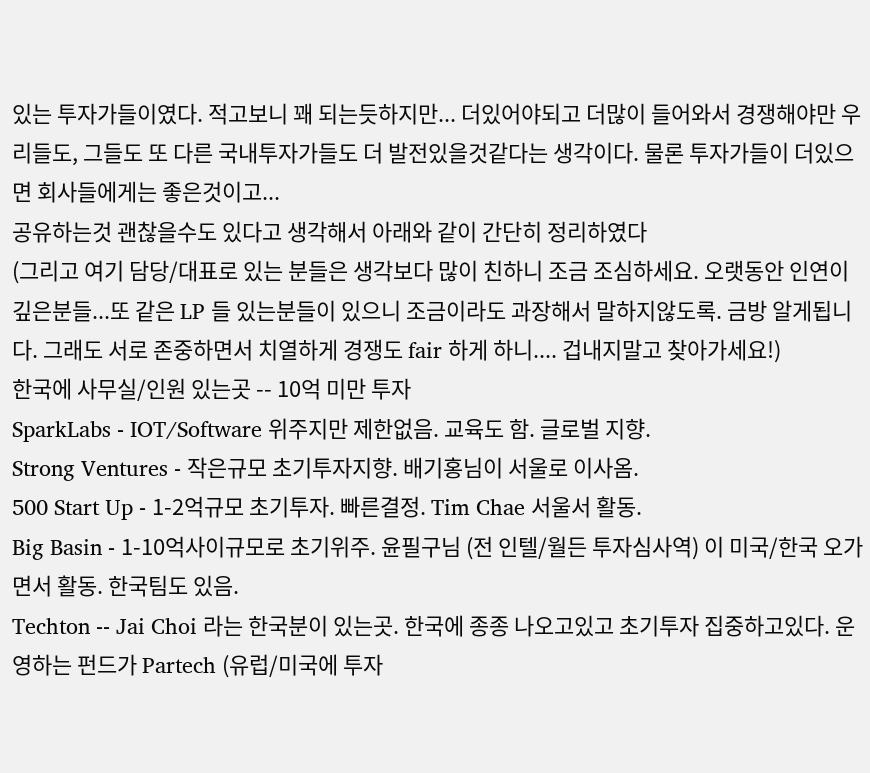있는 투자가들이였다. 적고보니 꽤 되는듯하지만... 더있어야되고 더많이 들어와서 경쟁해야만 우리들도, 그들도 또 다른 국내투자가들도 더 발전있을것같다는 생각이다. 물론 투자가들이 더있으면 회사들에게는 좋은것이고...
공유하는것 괜찮을수도 있다고 생각해서 아래와 같이 간단히 정리하였다
(그리고 여기 담당/대표로 있는 분들은 생각보다 많이 친하니 조금 조심하세요. 오랫동안 인연이 깊은분들...또 같은 LP 들 있는분들이 있으니 조금이라도 과장해서 말하지않도록. 금방 알게됩니다. 그래도 서로 존중하면서 치열하게 경쟁도 fair 하게 하니.... 겁내지말고 찾아가세요!)
한국에 사무실/인원 있는곳 -- 10억 미만 투자
SparkLabs - IOT/Software 위주지만 제한없음. 교육도 함. 글로벌 지향.
Strong Ventures - 작은규모 초기투자지향. 배기홍님이 서울로 이사옴.
500 Start Up - 1-2억규모 초기투자. 빠른결정. Tim Chae 서울서 활동.
Big Basin - 1-10억사이규모로 초기위주. 윤필구님 (전 인텔/월든 투자심사역) 이 미국/한국 오가면서 활동. 한국팀도 있음.
Techton -- Jai Choi 라는 한국분이 있는곳. 한국에 종종 나오고있고 초기투자 집중하고있다. 운영하는 펀드가 Partech (유럽/미국에 투자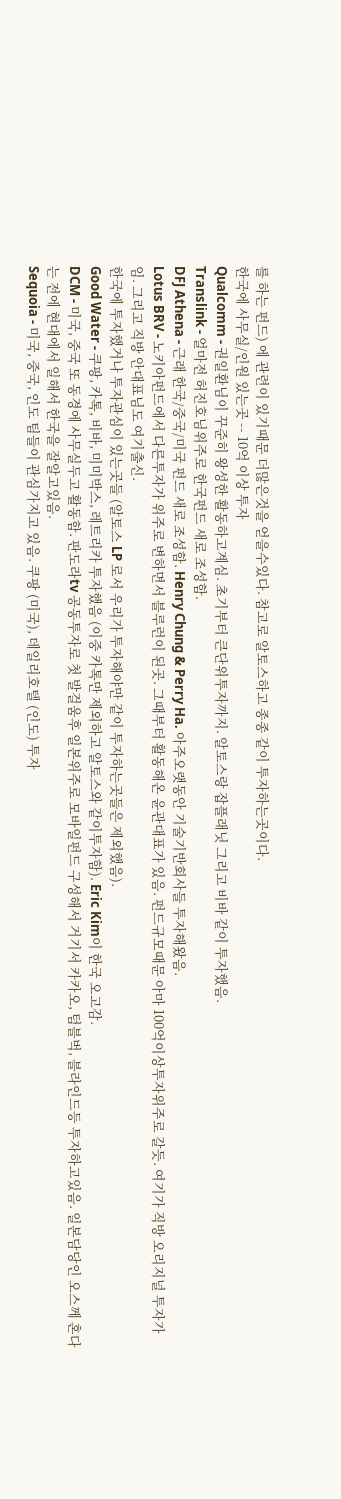를 하는 펀드) 에 관련이 있기때문 더많은것을 얻을수있다. 참고로 알토스하고 종종 같이 투자하는곳이다.
한국에 사무실/인원 있는곳 -- 10억 이상 투자
Qualcomm - 권일환님이 꾸준히 왕성한 활동하고계심. 초기부터 큰단위투자까지. 알토스랑 잡플래닛 그리고 비바 같이 투자했음.
Translink - 얼마전 허진호님위주로 한국펀드 새로 조성함.
DFJ Athena - 근래 한국/중국/미국 펀드 새로 조성함. Henry Chung & Perry Ha. 아주오랫동안 기술기반회사들 투자해왔음.
Lotus BRV - 노키아펀드에서 다른투자가 위주로 변하면서 블루런이 된곳. 그때부터 활동해온 윤관대표가 있음. 펀드규모때문 아마 100억이상투자위주로 갈듯. 여기가 직방 오리지널 투자가임. 그리고 직방 안대표님도 여기출신.
한국에 투자했거나 투자관심이 있는곳들 (알토스 LP 로서 우리가 투자해야만 같이 투자하는곳들은 제외했음).
Good Water - 쿠팡, 카톡, 비바, 미미박스, 레트리카 투자했음 (이중 카톡만 제외하고 알토스와 같이투자함). Eric Kim이 한국 오고감.
DCM - 미국, 중국 또 동경에 사무실두고 활동함. 판도라tv 공동투자로 첫 발걸움후 일본위주로 모바일펀드 구성해서 거기서 카카오, 텀블벅, 블라인드등 투자하고있음. 일본담당인 오스께 혼다는 전에 현대에서 일해서 한국을 잘알고있음.
Sequoia - 미국, 중국, 인도 팀들이 관심가지고 있음. 쿠팡 (미국), 데일리호텔 (인도) 투자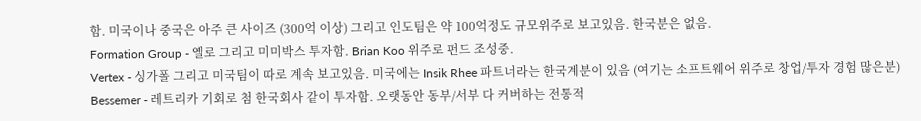함. 미국이나 중국은 아주 큰 사이즈 (300억 이상) 그리고 인도팀은 약 100억정도 규모위주로 보고있음. 한국분은 없음.
Formation Group - 옐로 그리고 미미박스 투자함. Brian Koo 위주로 펀드 조성중.
Vertex - 싱가폴 그리고 미국팀이 따로 계속 보고있음. 미국에는 Insik Rhee 파트너라는 한국계분이 있음 (여기는 소프트웨어 위주로 창업/투자 경험 많은분)
Bessemer - 레트리카 기회로 첨 한국회사 같이 투자함. 오랫동안 동부/서부 다 커버하는 전통적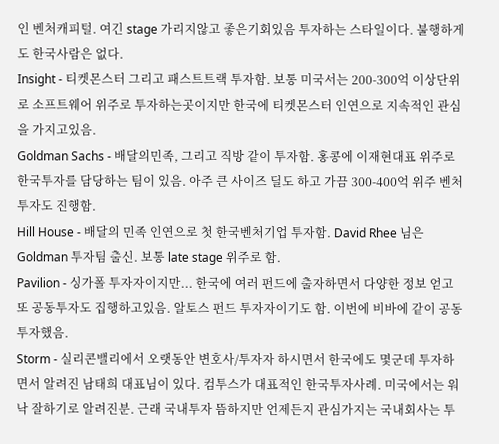인 벤처캐피털. 여긴 stage 가리지않고 좋은기회있음 투자하는 스타일이다. 불행하게도 한국사람은 없다.
Insight - 티켓몬스터 그리고 패스트트랙 투자함. 보통 미국서는 200-300억 이상단위로 소프트웨어 위주로 투자하는곳이지만 한국에 티켓몬스터 인연으로 지속적인 관심을 가지고있음.
Goldman Sachs - 배달의민족, 그리고 직방 같이 투자함. 홍콩에 이재현대표 위주로 한국투자를 담당하는 팀이 있음. 아주 큰 사이즈 딜도 하고 가끔 300-400억 위주 벤처 투자도 진행함.
Hill House - 배달의 민족 인연으로 첫 한국벤처기업 투자함. David Rhee 님은 Goldman 투자팀 출신. 보통 late stage 위주로 함.
Pavilion - 싱가폴 투자자이지만... 한국에 여러 펀드에 출자하면서 다양한 정보 얻고 또 공동투자도 집행하고있음. 알토스 펀드 투자자이기도 함. 이번에 비바에 같이 공동투자했음.
Storm - 실리콘밸리에서 오랫동안 변호사/투자자 하시면서 한국에도 몇군데 투자하면서 알려진 남태희 대표님이 있다. 컴투스가 대표적인 한국투자사례. 미국에서는 워낙 잘하기로 알려진분. 근래 국내투자 뜸하지만 언제든지 관심가지는 국내회사는 투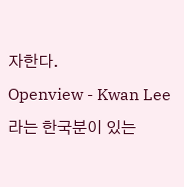자한다.
Openview - Kwan Lee 라는 한국분이 있는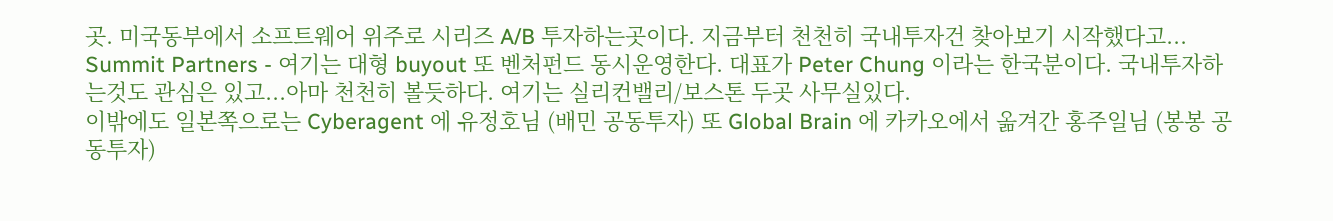곳. 미국동부에서 소프트웨어 위주로 시리즈 A/B 투자하는곳이다. 지금부터 천천히 국내투자건 찾아보기 시작했다고...
Summit Partners - 여기는 대형 buyout 또 벤처펀드 동시운영한다. 대표가 Peter Chung 이라는 한국분이다. 국내투자하는것도 관심은 있고...아마 천천히 볼듯하다. 여기는 실리컨밸리/보스톤 두곳 사무실있다.
이밖에도 일본쪽으로는 Cyberagent 에 유정호님 (배민 공동투자) 또 Global Brain 에 카카오에서 옮겨간 홍주일님 (봉봉 공동투자)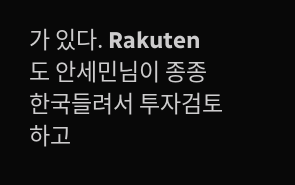가 있다. Rakuten 도 안세민님이 종종 한국들려서 투자검토하고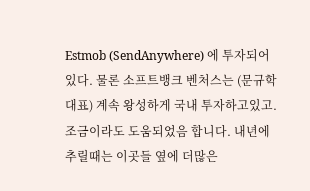Estmob (SendAnywhere) 에 투자되어있다. 물론 소프트뱅크 벤처스는 (문규학대표) 계속 왕성하게 국내 투자하고있고.
조금이라도 도움되었음 합니다. 내년에 추릴때는 이곳들 옆에 더많은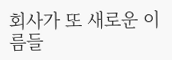회사가 또 새로운 이름들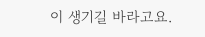이 생기길 바라고요.